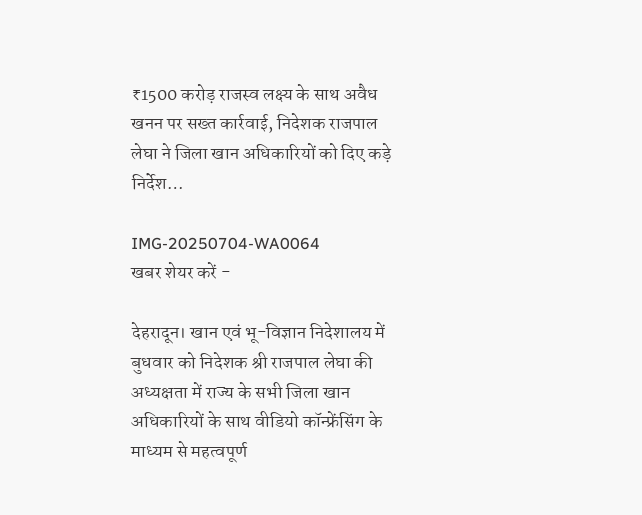₹1500 करोड़ राजस्व लक्ष्य के साथ अवैध खनन पर सख्त कार्रवाई, निदेशक राजपाल लेघा ने जिला खान अधिकारियों को दिए कड़े निर्देश…

IMG-20250704-WA0064
खबर शेयर करें -

देहरादून। खान एवं भू-विज्ञान निदेशालय में बुधवार को निदेशक श्री राजपाल लेघा की अध्यक्षता में राज्य के सभी जिला खान अधिकारियों के साथ वीडियो कॉन्फ्रेंसिंग के माध्यम से महत्वपूर्ण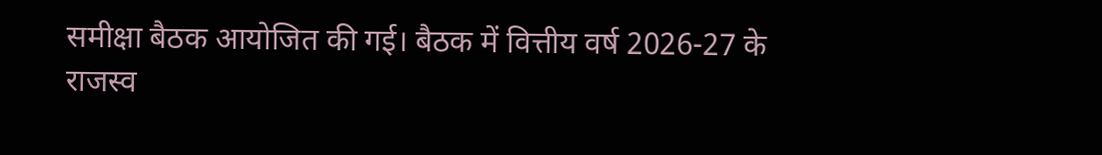समीक्षा बैठक आयोजित की गई। बैठक में वित्तीय वर्ष 2026-27 के राजस्व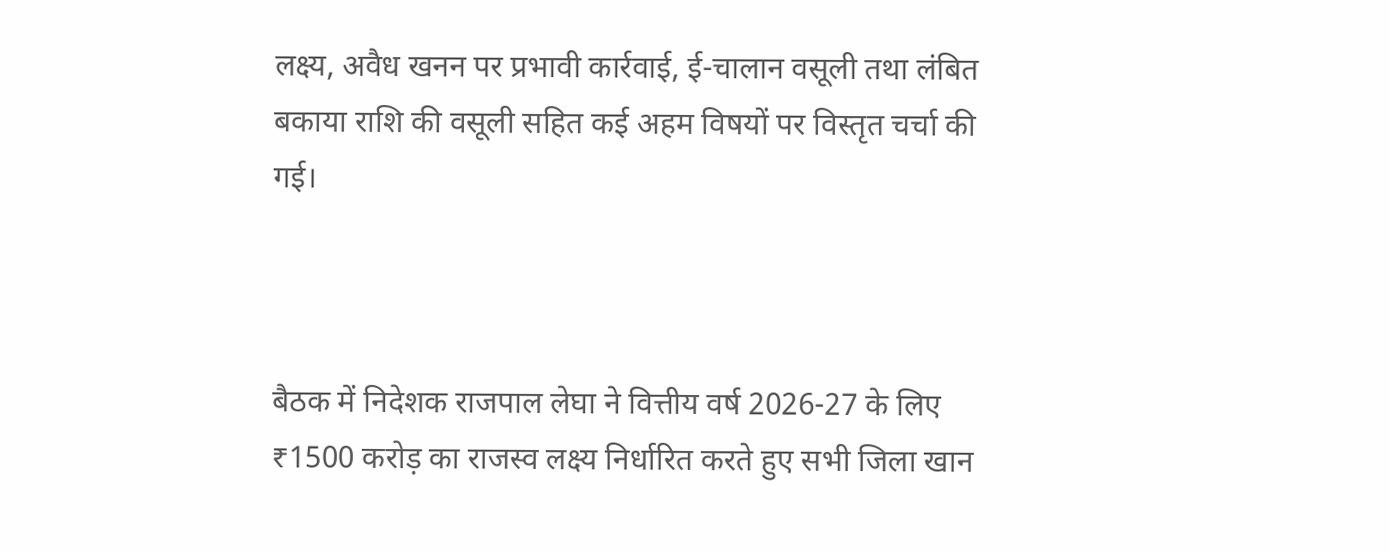लक्ष्य, अवैध खनन पर प्रभावी कार्रवाई, ई-चालान वसूली तथा लंबित बकाया राशि की वसूली सहित कई अहम विषयों पर विस्तृत चर्चा की गई।



बैठक में निदेशक राजपाल लेघा ने वित्तीय वर्ष 2026-27 के लिए ₹1500 करोड़ का राजस्व लक्ष्य निर्धारित करते हुए सभी जिला खान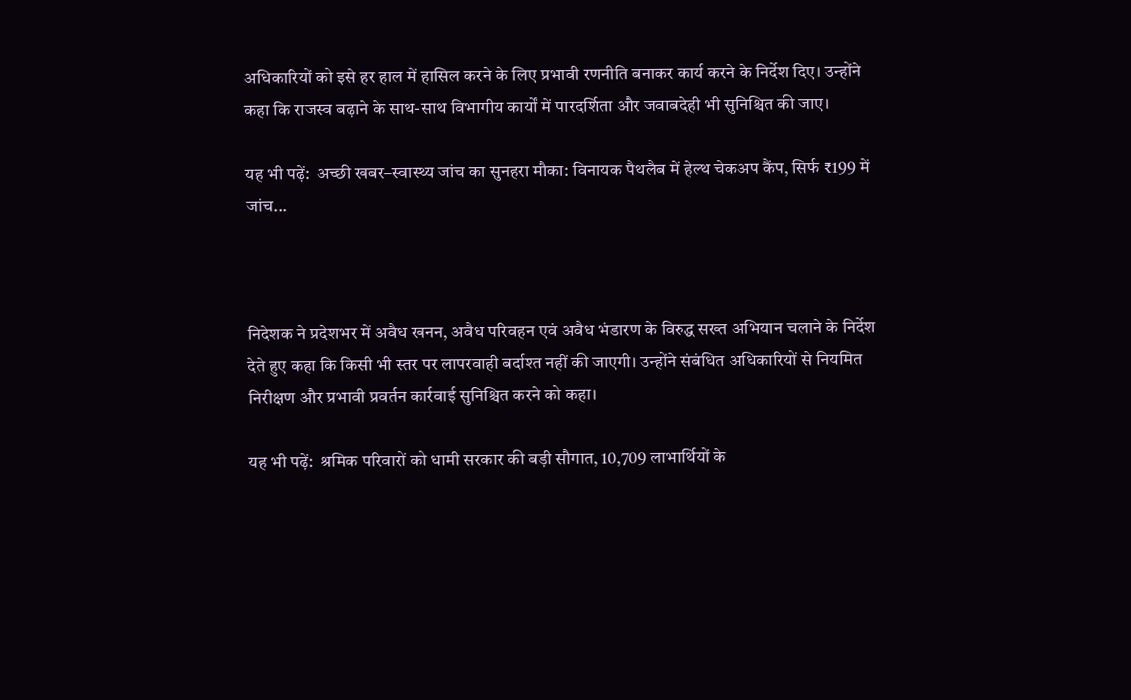अधिकारियों को इसे हर हाल में हासिल करने के लिए प्रभावी रणनीति बनाकर कार्य करने के निर्देश दिए। उन्होंने कहा कि राजस्व बढ़ाने के साथ-साथ विभागीय कार्यों में पारदर्शिता और जवाबदेही भी सुनिश्चित की जाए।

यह भी पढ़ें:  अच्छी खबर–स्वास्थ्य जांच का सुनहरा मौका: विनायक पैथलैब में हेल्थ चेकअप कैंप, सिर्फ ₹199 में जांच...



निदेशक ने प्रदेशभर में अवैध खनन, अवैध परिवहन एवं अवैध भंडारण के विरुद्ध सख्त अभियान चलाने के निर्देश देते हुए कहा कि किसी भी स्तर पर लापरवाही बर्दाश्त नहीं की जाएगी। उन्होंने संबंधित अधिकारियों से नियमित निरीक्षण और प्रभावी प्रवर्तन कार्रवाई सुनिश्चित करने को कहा।

यह भी पढ़ें:  श्रमिक परिवारों को धामी सरकार की बड़ी सौगात, 10,709 लाभार्थियों के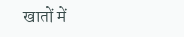खातों में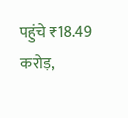पहुंचे ₹18.49 करोड़,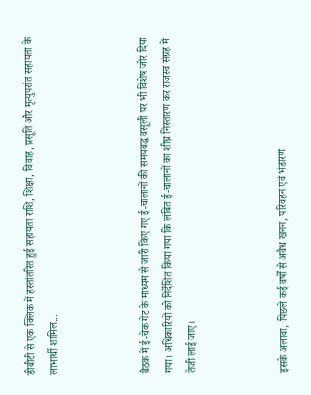डीबीटी से एक क्लिक में हस्तांतरित हुई सहायता राशि, शिक्षा, विवाह, प्रसूति और मृत्युपरांत सहायता के लाभार्थी शामिल...



बैठक में ई-चेक गेट के माध्यम से जारी किए गए ई-चालानों की समयबद्ध वसूली पर भी विशेष जोर दिया गया। अधिकारियों को निर्देशित किया गया कि लंबित ई-चालानों का शीघ्र निस्तारण कर राजस्व संग्रह में तेजी लाई जाए।



इसके अलावा, पिछले कई वर्षों से अवैध खनन, परिवहन एवं भंडारण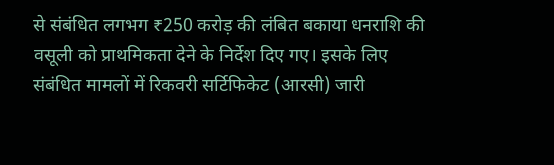से संबंधित लगभग ₹250 करोड़ की लंबित बकाया धनराशि की वसूली को प्राथमिकता देने के निर्देश दिए गए। इसके लिए संबंधित मामलों में रिकवरी सर्टिफिकेट (आरसी) जारी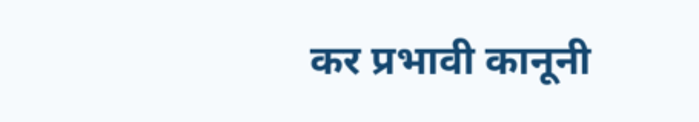कर प्रभावी कानूनी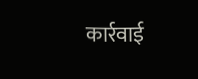कार्रवाई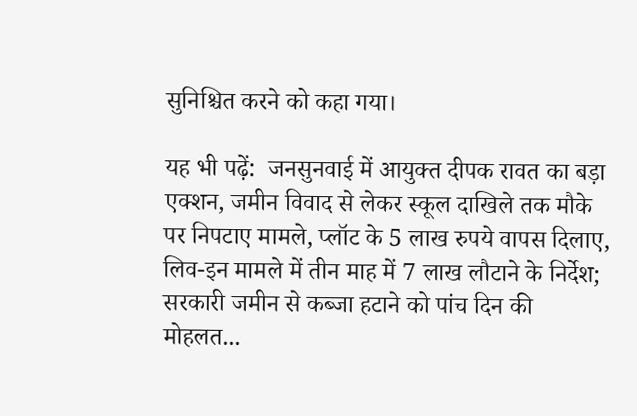सुनिश्चित करने को कहा गया।

यह भी पढ़ें:  जनसुनवाई में आयुक्त दीपक रावत का बड़ा एक्शन, जमीन विवाद से लेकर स्कूल दाखिले तक मौके पर निपटाए मामले, प्लॉट के 5 लाख रुपये वापस दिलाए, लिव-इन मामले में तीन माह में 7 लाख लौटाने के निर्देश; सरकारी जमीन से कब्जा हटाने को पांच दिन की मोहलत...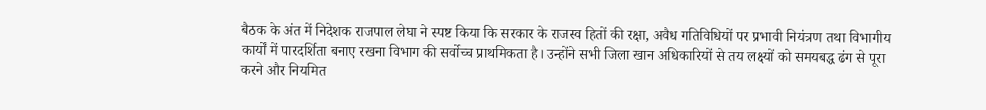बैठक के अंत में निदेशक राजपाल लेघा ने स्पष्ट किया कि सरकार के राजस्व हितों की रक्षा, अवैध गतिविधियों पर प्रभावी नियंत्रण तथा विभागीय कार्यों में पारदर्शिता बनाए रखना विभाग की सर्वोच्च प्राथमिकता है। उन्होंने सभी जिला खान अधिकारियों से तय लक्ष्यों को समयबद्ध ढंग से पूरा करने और नियमित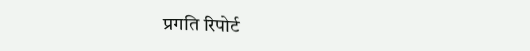प्रगति रिपोर्ट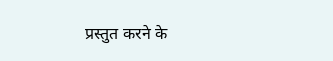प्रस्तुत करने के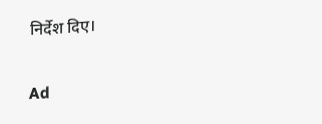निर्देश दिए।

Ad